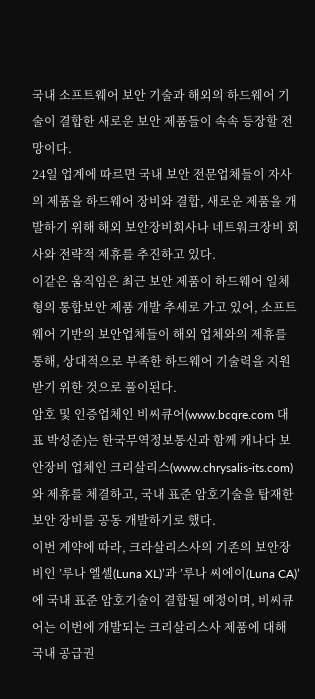국내 소프트웨어 보안 기술과 해외의 하드웨어 기술이 결합한 새로운 보안 제품들이 속속 등장할 전망이다.
24일 업계에 따르면 국내 보안 전문업체들이 자사의 제품을 하드웨어 장비와 결합, 새로운 제품을 개발하기 위해 해외 보안장비회사나 네트워크장비 회사와 전략적 제휴를 추진하고 있다.
이같은 움직임은 최근 보안 제품이 하드웨어 일체형의 통합보안 제품 개발 추세로 가고 있어, 소프트웨어 기반의 보안업체들이 해외 업체와의 제휴를 통해, 상대적으로 부족한 하드웨어 기술력을 지원 받기 위한 것으로 풀이된다.
암호 및 인증업체인 비씨큐어(www.bcqre.com 대표 박성준)는 한국무역정보통신과 함께 캐나다 보안장비 업체인 크리살리스(www.chrysalis-its.com)와 제휴를 체결하고, 국내 표준 암호기술을 탑재한 보안 장비를 공동 개발하기로 했다.
이번 계약에 따라, 크라살리스사의 기존의 보안장비인 ’루나 엘셀(Luna XL)’과 ’루나 씨에이(Luna CA)’에 국내 표준 암호기술이 결합될 예정이며, 비씨큐어는 이번에 개발되는 크리살리스사 제품에 대해 국내 공급권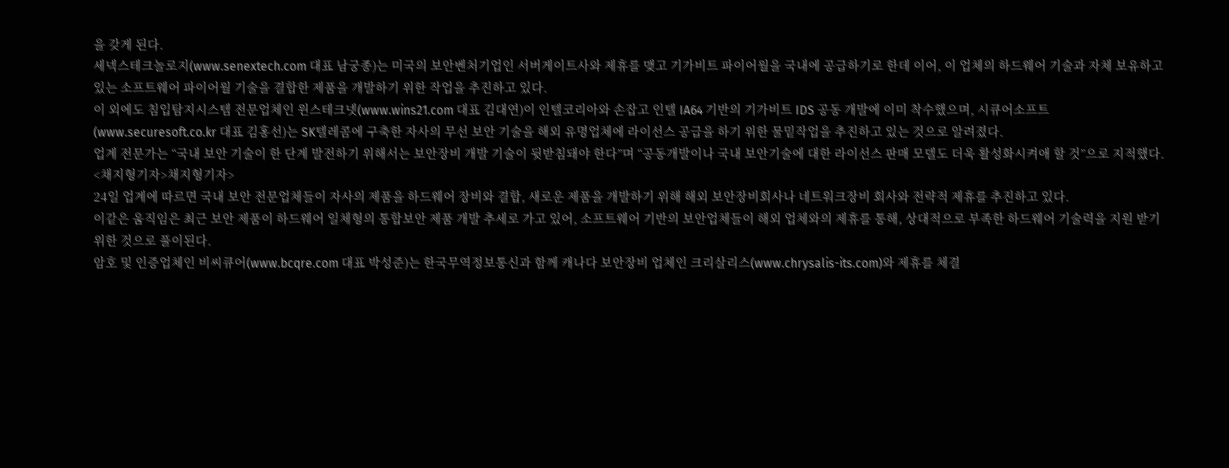을 갖게 된다.
세넥스테크놀로지(www.senextech.com 대표 남궁종)는 미국의 보안벤처기업인 서버게이트사와 제휴를 맺고 기가비트 파이어월을 국내에 공급하기로 한데 이어, 이 업체의 하드웨어 기술과 자체 보유하고 있는 소프트웨어 파이어월 기술을 결합한 제품을 개발하기 위한 작업을 추진하고 있다.
이 외에도 침입탐지시스템 전문업체인 윈스테크넷(www.wins21.com 대표 김대연)이 인텔코리아와 손잡고 인텔 IA64 기반의 기가비트 IDS 공동 개발에 이미 착수했으며, 시큐어소프트(www.securesoft.co.kr 대표 김홍선)는 SK텔레콤에 구축한 자사의 무선 보안 기술을 해외 유명업체에 라이선스 공급을 하기 위한 물밑작업을 추진하고 있는 것으로 알려졌다.
업계 전문가는 “국내 보안 기술이 한 단계 발전하기 위해서는 보안장비 개발 기술이 뒷받침돼야 한다”며 “공동개발이나 국내 보안기술에 대한 라이선스 판매 모델도 더욱 활성화시켜애 할 것”으로 지적했다.
<채지형기자>채지형기자>
24일 업계에 따르면 국내 보안 전문업체들이 자사의 제품을 하드웨어 장비와 결합, 새로운 제품을 개발하기 위해 해외 보안장비회사나 네트워크장비 회사와 전략적 제휴를 추진하고 있다.
이같은 움직임은 최근 보안 제품이 하드웨어 일체형의 통합보안 제품 개발 추세로 가고 있어, 소프트웨어 기반의 보안업체들이 해외 업체와의 제휴를 통해, 상대적으로 부족한 하드웨어 기술력을 지원 받기 위한 것으로 풀이된다.
암호 및 인증업체인 비씨큐어(www.bcqre.com 대표 박성준)는 한국무역정보통신과 함께 캐나다 보안장비 업체인 크리살리스(www.chrysalis-its.com)와 제휴를 체결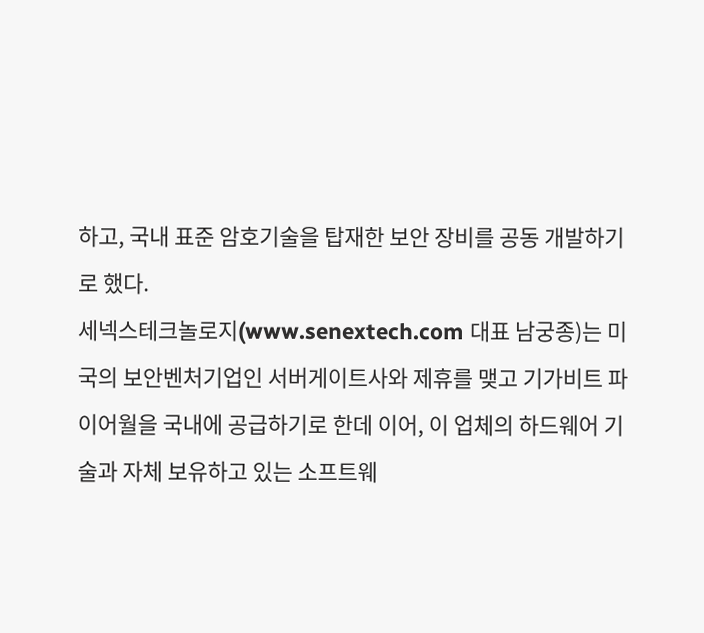하고, 국내 표준 암호기술을 탑재한 보안 장비를 공동 개발하기로 했다.
세넥스테크놀로지(www.senextech.com 대표 남궁종)는 미국의 보안벤처기업인 서버게이트사와 제휴를 맺고 기가비트 파이어월을 국내에 공급하기로 한데 이어, 이 업체의 하드웨어 기술과 자체 보유하고 있는 소프트웨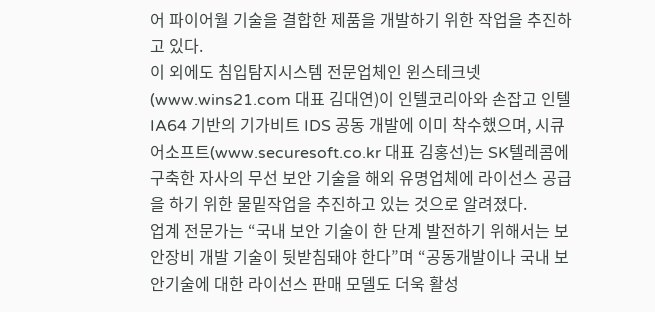어 파이어월 기술을 결합한 제품을 개발하기 위한 작업을 추진하고 있다.
이 외에도 침입탐지시스템 전문업체인 윈스테크넷(www.wins21.com 대표 김대연)이 인텔코리아와 손잡고 인텔 IA64 기반의 기가비트 IDS 공동 개발에 이미 착수했으며, 시큐어소프트(www.securesoft.co.kr 대표 김홍선)는 SK텔레콤에 구축한 자사의 무선 보안 기술을 해외 유명업체에 라이선스 공급을 하기 위한 물밑작업을 추진하고 있는 것으로 알려졌다.
업계 전문가는 “국내 보안 기술이 한 단계 발전하기 위해서는 보안장비 개발 기술이 뒷받침돼야 한다”며 “공동개발이나 국내 보안기술에 대한 라이선스 판매 모델도 더욱 활성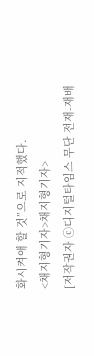화시켜애 할 것”으로 지적했다.
<채지형기자>채지형기자>
[저작권자 ⓒ디지털타임스 무단 전재-재배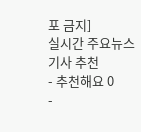포 금지]
실시간 주요뉴스
기사 추천
- 추천해요 0
-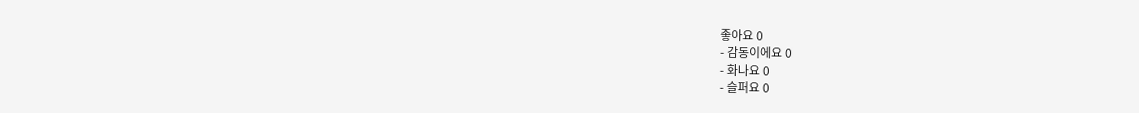좋아요 0
- 감동이에요 0
- 화나요 0
- 슬퍼요 0